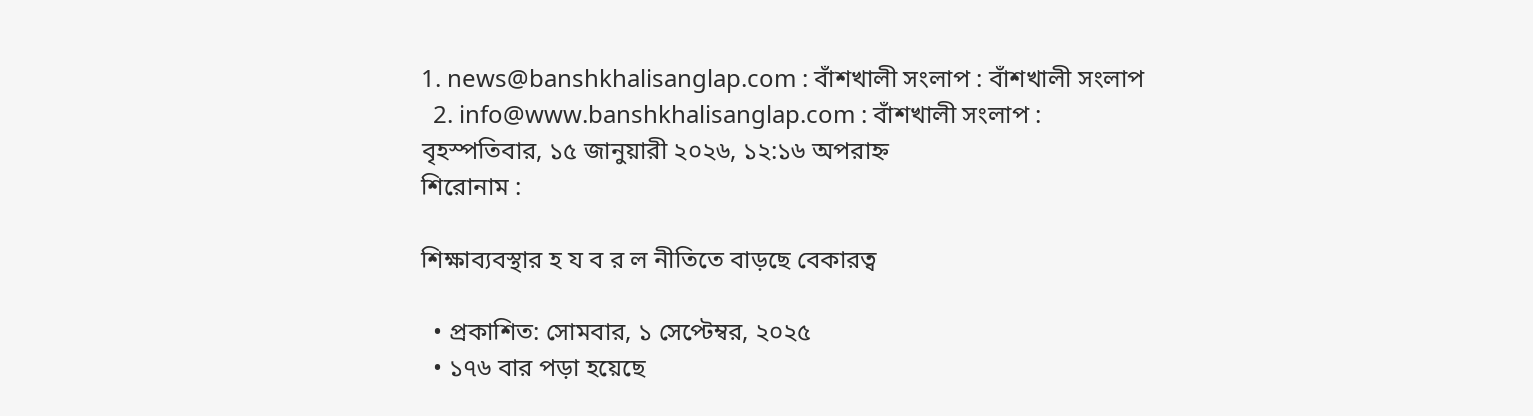1. news@banshkhalisanglap.com : বাঁশখালী সংলাপ : বাঁশখালী সংলাপ
  2. info@www.banshkhalisanglap.com : বাঁশখালী সংলাপ :
বৃহস্পতিবার, ১৫ জানুয়ারী ২০২৬, ১২:১৬ অপরাহ্ন
শিরোনাম :

শিক্ষাব্যবস্থার হ য ব র ল নীতিতে বাড়ছে বেকারত্ব

  • প্রকাশিত: সোমবার, ১ সেপ্টেম্বর, ২০২৫
  • ১৭৬ বার পড়া হয়েছে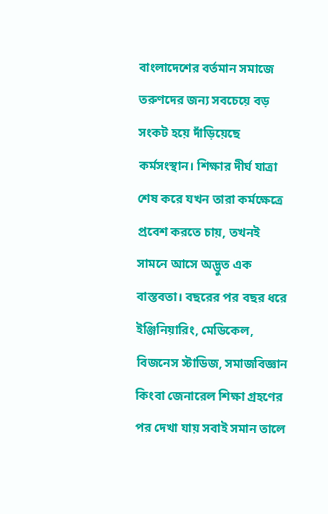বাংলাদেশের বর্তমান সমাজে তরুণদের জন্য সবচেয়ে বড় সংকট হয়ে দাঁড়িয়েছে কর্মসংস্থান। শিক্ষার দীর্ঘ যাত্রা শেষ করে যখন তারা কর্মক্ষেত্রে প্রবেশ করতে চায়, তখনই সামনে আসে অদ্ভুত এক বাস্তবতা। বছরের পর বছর ধরে ইঞ্জিনিয়ারিং, মেডিকেল, বিজনেস স্টাডিজ, সমাজবিজ্ঞান কিংবা জেনারেল শিক্ষা গ্রহণের পর দেখা যায় সবাই সমান তালে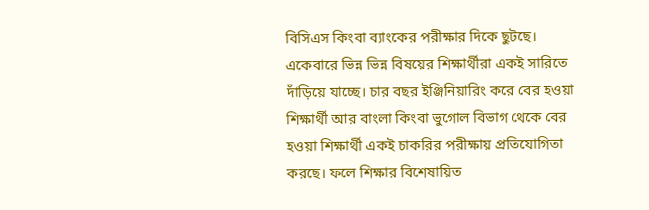বিসিএস কিংবা ব্যাংকের পরীক্ষার দিকে ছুটছে। একেবারে ভিন্ন ভিন্ন বিষয়ের শিক্ষার্থীরা একই সারিতে দাঁড়িয়ে যাচ্ছে। চার বছর ইঞ্জিনিয়ারিং করে বের হওয়া শিক্ষার্থী আর বাংলা কিংবা ভুগোল বিভাগ থেকে বের হওয়া শিক্ষার্থী একই চাকরির পরীক্ষায় প্রতিযোগিতা করছে। ফলে শিক্ষার বিশেষায়িত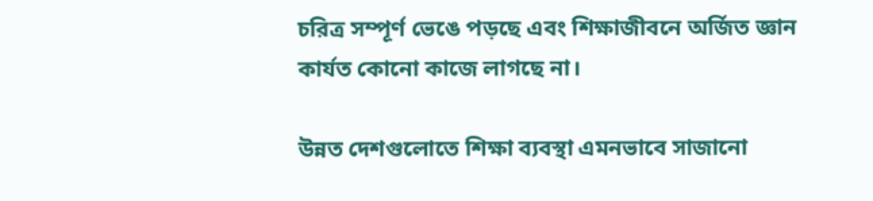চরিত্র সম্পূর্ণ ভেঙে পড়ছে এবং শিক্ষাজীবনে অর্জিত জ্ঞান কার্যত কোনো কাজে লাগছে না।

উন্নত দেশগুলোতে শিক্ষা ব্যবস্থা এমনভাবে সাজানো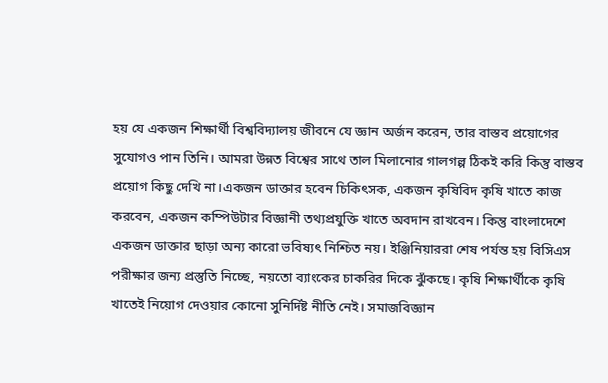হয় যে একজন শিক্ষার্থী বিশ্ববিদ্যালয় জীবনে যে জ্ঞান অর্জন করেন, তার বাস্তব প্রয়োগের সুযোগও পান তিনি। আমরা উন্নত বিশ্বের সাথে তাল মিলানোর গালগল্প ঠিকই করি কিন্তু বাস্তব প্রয়োগ কিছু দেখি না।একজন ডাক্তার হবেন চিকিৎসক, একজন কৃষিবিদ কৃষি খাতে কাজ করবেন, একজন কম্পিউটার বিজ্ঞানী তথ্যপ্রযুক্তি খাতে অবদান রাখবেন। কিন্তু বাংলাদেশে একজন ডাক্তার ছাড়া অন্য কারো ভবিষ্যৎ নিশ্চিত নয়। ইঞ্জিনিয়াররা শেষ পর্যন্ত হয় বিসিএস পরীক্ষার জন্য প্রস্তুতি নিচ্ছে, নয়তো ব্যাংকের চাকরির দিকে ঝুঁকছে। কৃষি শিক্ষার্থীকে কৃষি খাতেই নিয়োগ দেওয়ার কোনো সুনির্দিষ্ট নীতি নেই। সমাজবিজ্ঞান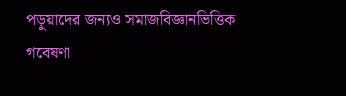পড়ুয়াদের জন্যও সমাজবিজ্ঞানভিত্তিক গবেষণা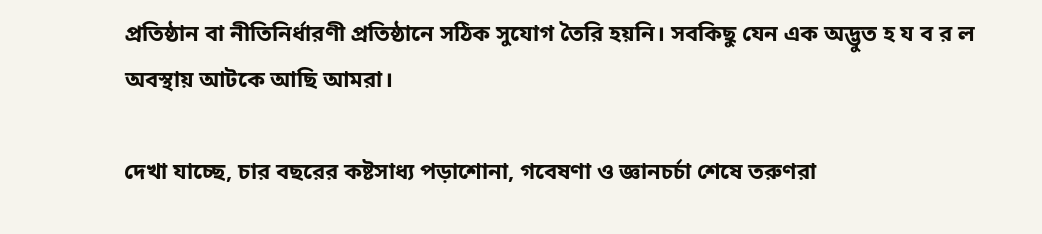প্রতিষ্ঠান বা নীতিনির্ধারণী প্রতিষ্ঠানে সঠিক সুযোগ তৈরি হয়নি। সবকিছু যেন এক অদ্ভুত হ য ব র ল অবস্থায় আটকে আছি আমরা।

দেখা যাচ্ছে, চার বছরের কষ্টসাধ্য পড়াশোনা, গবেষণা ও জ্ঞানচর্চা শেষে তরুণরা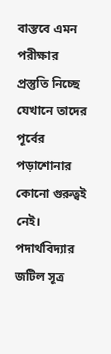বাস্তবে এমন পরীক্ষার প্রস্তুতি নিচ্ছে যেখানে তাদের পূর্বের পড়াশোনার কোনো গুরুত্বই নেই। পদার্থবিদ্যার জটিল সূত্র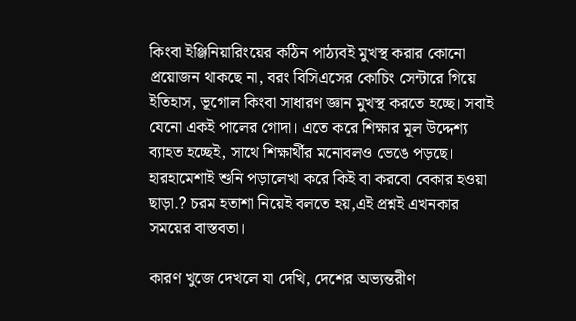কিংবা ইঞ্জিনিয়ারিংয়ের কঠিন পাঠ্যবই মুখস্থ করার কোনো প্রয়োজন থাকছে না, বরং বিসিএসের কোচিং সেন্টারে গিয়ে ইতিহাস, ভূগোল কিংবা সাধারণ জ্ঞান মুখস্থ করতে হচ্ছে। সবাই যেনো একই পালের গোদা। এতে করে শিক্ষার মূল উদ্দেশ্য ব্যাহত হচ্ছেই, সাথে শিক্ষার্থীর মনোবলও ভেঙে পড়ছে। হারহামেশাই শুনি পড়ালেখা করে কিই বা করবো বেকার হওয়া ছাড়া.? চরম হতাশা নিয়েই বলতে হয়,এই প্রশ্নই এখনকার সময়ের বাস্তবতা।

কারণ খুজে দেখলে যা দেখি, দেশের অভ্যন্তরীণ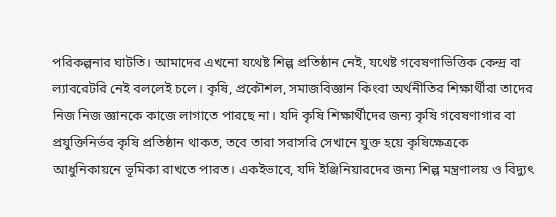পরিকল্পনার ঘাটতি। আমাদের এখনো যথেষ্ট শিল্প প্রতিষ্ঠান নেই, যথেষ্ট গবেষণাভিত্তিক কেন্দ্র বা ল্যাবরেটরি নেই বললেই চলে। কৃষি, প্রকৌশল, সমাজবিজ্ঞান কিংবা অর্থনীতির শিক্ষার্থীরা তাদের নিজ নিজ জ্ঞানকে কাজে লাগাতে পারছে না। যদি কৃষি শিক্ষার্থীদের জন্য কৃষি গবেষণাগার বা প্রযুক্তিনির্ভর কৃষি প্রতিষ্ঠান থাকত, তবে তারা সরাসরি সেখানে যুক্ত হয়ে কৃষিক্ষেত্রকে আধুনিকায়নে ভূমিকা রাখতে পারত। একইভাবে, যদি ইঞ্জিনিয়ারদের জন্য শিল্প মন্ত্রণালয় ও বিদ্যুৎ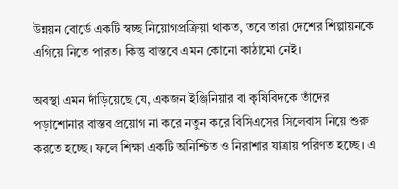উন্নয়ন বোর্ডে একটি স্বচ্ছ নিয়োগপ্রক্রিয়া থাকত, তবে তারা দেশের শিল্পায়নকে এগিয়ে নিতে পারত। কিন্তু বাস্তবে এমন কোনো কাঠামো নেই।

অবস্থা এমন দাঁড়িয়েছে যে, একজন ইঞ্জিনিয়ার বা কৃষিবিদকে তাঁদের পড়াশোনার বাস্তব প্রয়োগ না করে নতুন করে বিসিএসের সিলেবাস নিয়ে শুরু করতে হচ্ছে। ফলে শিক্ষা একটি অনিশ্চিত ও নিরাশার যাত্রায় পরিণত হচ্ছে। এ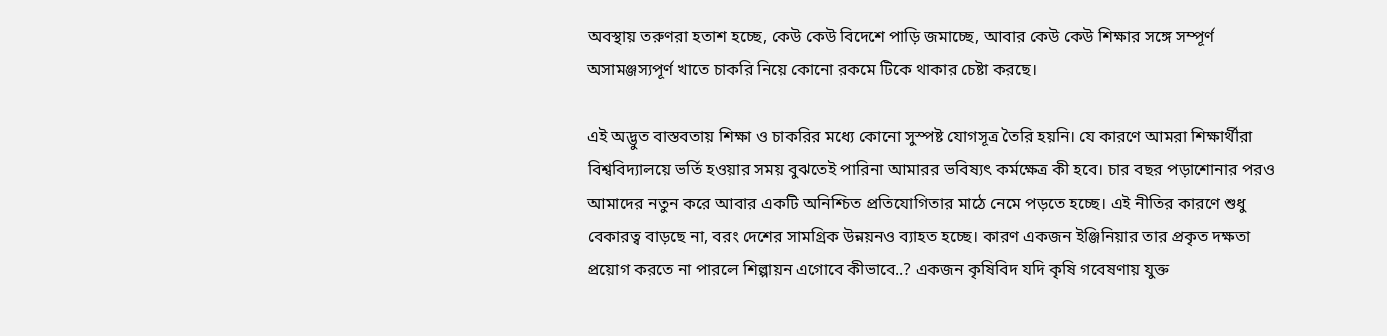অবস্থায় তরুণরা হতাশ হচ্ছে, কেউ কেউ বিদেশে পাড়ি জমাচ্ছে, আবার কেউ কেউ শিক্ষার সঙ্গে সম্পূর্ণ অসামঞ্জস্যপূর্ণ খাতে চাকরি নিয়ে কোনো রকমে টিকে থাকার চেষ্টা করছে।

এই অদ্ভুত বাস্তবতায় শিক্ষা ও চাকরির মধ্যে কোনো সুস্পষ্ট যোগসূত্র তৈরি হয়নি। যে কারণে আমরা শিক্ষার্থীরা বিশ্ববিদ্যালয়ে ভর্তি হওয়ার সময় বুঝতেই পারিনা আমারর ভবিষ্যৎ কর্মক্ষেত্র কী হবে। চার বছর পড়াশোনার পরও আমাদের নতুন করে আবার একটি অনিশ্চিত প্রতিযোগিতার মাঠে নেমে পড়তে হচ্ছে। এই নীতির কারণে শুধু বেকারত্ব বাড়ছে না, বরং দেশের সামগ্রিক উন্নয়নও ব্যাহত হচ্ছে। কারণ একজন ইঞ্জিনিয়ার তার প্রকৃত দক্ষতা প্রয়োগ করতে না পারলে শিল্পায়ন এগোবে কীভাবে..? একজন কৃষিবিদ যদি কৃষি গবেষণায় যুক্ত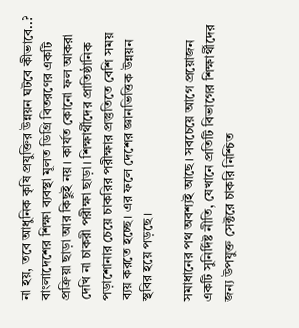না হয়, তবে আধুনিক কৃষি প্রযুক্তির উন্নয়ন ঘটবে কীভাবে..?
বাংলাদেশের শিক্ষা ব্যবস্থা মূলত ডিগ্রি বিতরণের একটি প্রক্রিয়া ছাড়া আর কিছুই নয়। কার্যত কোনো ফল আকরা দেখি না চাকরী পরীক্ষা ছাড়া। শিক্ষার্থীদের প্রাতিষ্ঠানিক পড়াশোনার চেয়ে চাকরির পরীক্ষার প্রস্তুতিতে বেশি সময় ব্যয় করতে হচ্ছে। এর ফলে দেশের জ্ঞানভিত্তিক উন্নয়ন স্থবির হয়ে পড়ছে।

সমাধানের পথ অবশ্যই আছে। সবচেয়ে আগে প্রয়োজন একটি সুনির্দিষ্ট নীতি, যেখানে প্রতিটি বিভাগের শিক্ষার্থীদের জন্য উপযুক্ত সেক্টরে চাকরি নিশ্চিত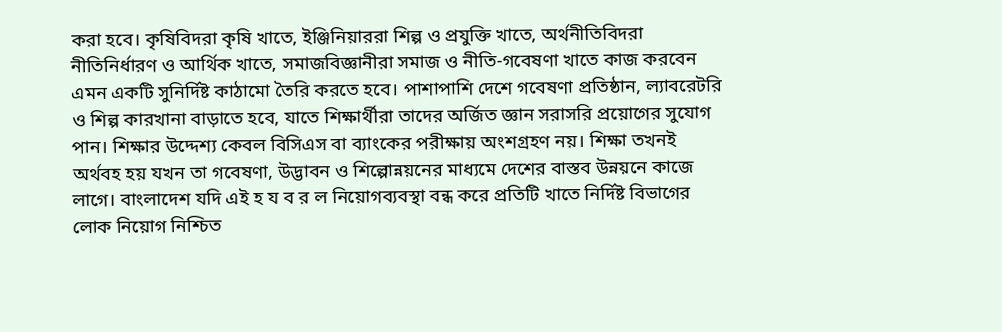করা হবে। কৃষিবিদরা কৃষি খাতে, ইঞ্জিনিয়াররা শিল্প ও প্রযুক্তি খাতে, অর্থনীতিবিদরা নীতিনির্ধারণ ও আর্থিক খাতে, সমাজবিজ্ঞানীরা সমাজ ও নীতি-গবেষণা খাতে কাজ করবেন এমন একটি সুনির্দিষ্ট কাঠামো তৈরি করতে হবে। পাশাপাশি দেশে গবেষণা প্রতিষ্ঠান, ল্যাবরেটরি ও শিল্প কারখানা বাড়াতে হবে, যাতে শিক্ষার্থীরা তাদের অর্জিত জ্ঞান সরাসরি প্রয়োগের সুযোগ পান। শিক্ষার উদ্দেশ্য কেবল বিসিএস বা ব্যাংকের পরীক্ষায় অংশগ্রহণ নয়। শিক্ষা তখনই অর্থবহ হয় যখন তা গবেষণা, উদ্ভাবন ও শিল্পোন্নয়নের মাধ্যমে দেশের বাস্তব উন্নয়নে কাজে লাগে। বাংলাদেশ যদি এই হ য ব র ল নিয়োগব্যবস্থা বন্ধ করে প্রতিটি খাতে নির্দিষ্ট বিভাগের লোক নিয়োগ নিশ্চিত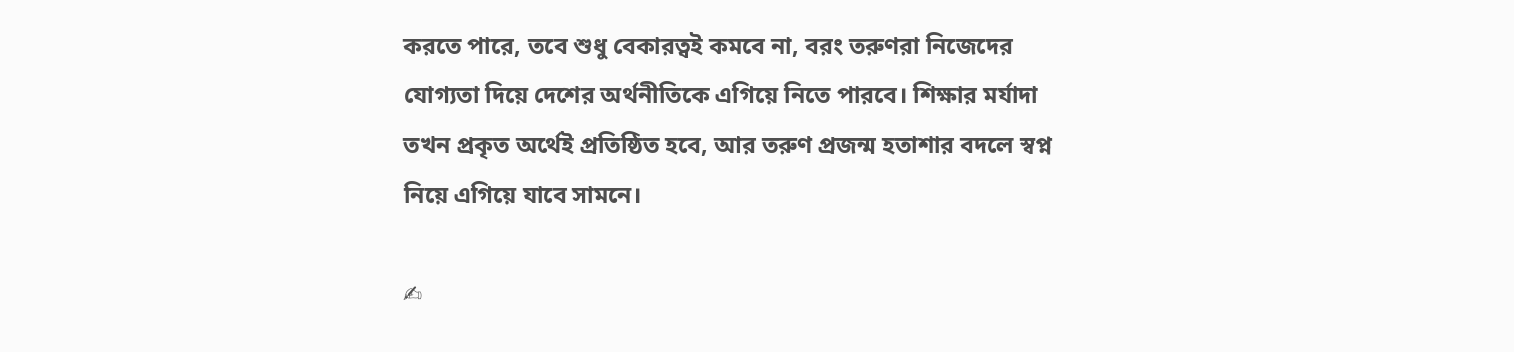করতে পারে, তবে শুধু বেকারত্বই কমবে না, বরং তরুণরা নিজেদের যোগ্যতা দিয়ে দেশের অর্থনীতিকে এগিয়ে নিতে পারবে। শিক্ষার মর্যাদা তখন প্রকৃত অর্থেই প্রতিষ্ঠিত হবে, আর তরুণ প্রজন্ম হতাশার বদলে স্বপ্ন নিয়ে এগিয়ে যাবে সামনে।

✍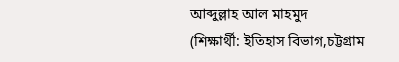আব্দুল্লাহ আল মাহমুদ
(শিক্ষার্থী: ইতিহাস বিভাগ,চট্টগ্রাম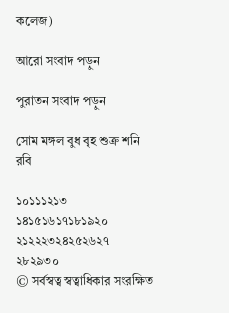কলেজ)

আরো সংবাদ পড়ুন

পুরাতন সংবাদ পড়ুন

সোম মঙ্গল বুধ বৃহ শুক্র শনি রবি

১০১১১২১৩
১৪১৫১৬১৭১৮১৯২০
২১২২২৩২৪২৫২৬২৭
২৮২৯৩০
© সর্বস্বত্ব স্বত্বাধিকার সংরক্ষিত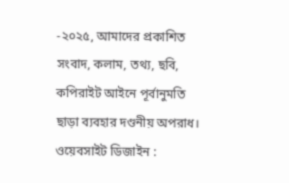-২০২৫, আমাদের প্রকাশিত সংবাদ, কলাম, তথ্য, ছবি, কপিরাইট আইনে পূর্বানুমতি ছাড়া ব্যবহার দণ্ডনীয় অপরাধ।
ওয়েবসাইট ডিজাইন :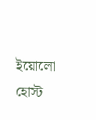ইয়োলো হোস্ট